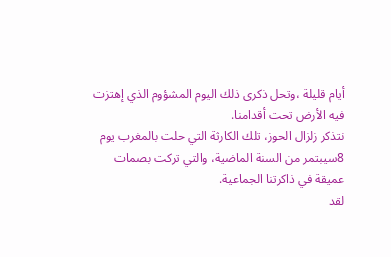أيام قليلة ،وتحل ذكرى ذلك اليوم المشؤوم الذي إهتزت فيه الأرض تحت أقدامنا.
نتذكر زلزال الحوز، تلك الكارثة التي حلت بالمغرب يوم 8سيبتمر من السنة الماضية، والتي تركت بصمات عميقة في ذاكرتنا الجماعية.
لقد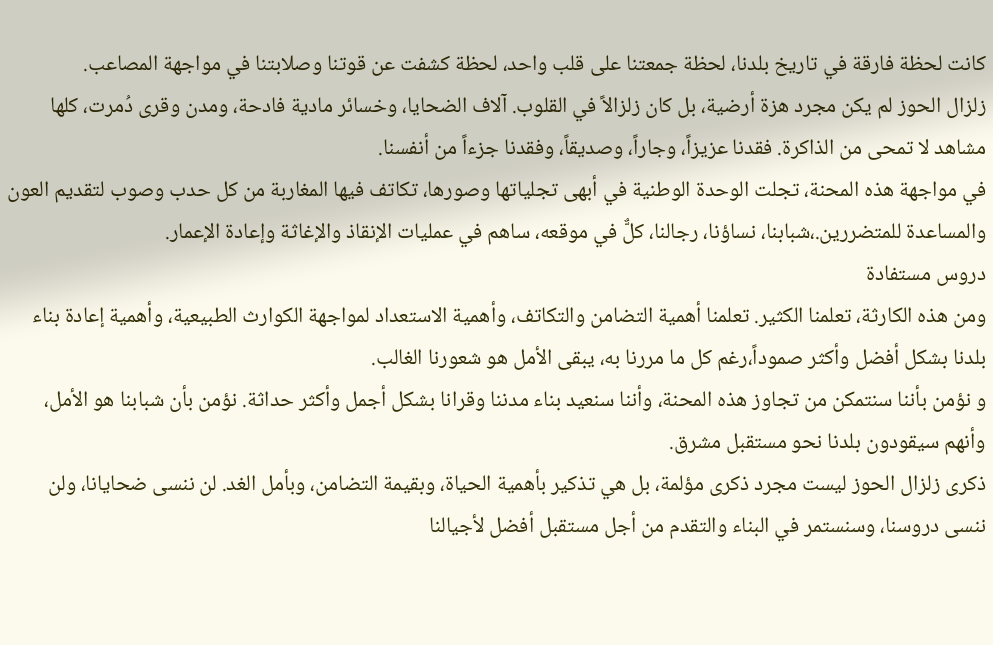كانت لحظة فارقة في تاريخ بلدنا، لحظة جمعتنا على قلب واحد، لحظة كشفت عن قوتنا وصلابتنا في مواجهة المصاعب.
زلزال الحوز لم يكن مجرد هزة أرضية، بل كان زلزالاً في القلوب. آلاف الضحايا، وخسائر مادية فادحة، ومدن وقرى دُمرت، كلها مشاهد لا تمحى من الذاكرة. فقدنا عزيزاً، وجاراً، وصديقاً، وفقدنا جزءاً من أنفسنا.
في مواجهة هذه المحنة، تجلت الوحدة الوطنية في أبهى تجلياتها وصورها، تكاتف فيها المغاربة من كل حدب وصوب لتقديم العون والمساعدة للمتضررين.،شبابنا، نساؤنا، رجالنا، كلٌّ في موقعه، ساهم في عمليات الإنقاذ والإغاثة وإعادة الإعمار.
دروس مستفادة
ومن هذه الكارثة، تعلمنا الكثير. تعلمنا أهمية التضامن والتكاتف، وأهمية الاستعداد لمواجهة الكوارث الطبيعية، وأهمية إعادة بناء بلدنا بشكل أفضل وأكثر صموداً،رغم كل ما مررنا به، يبقى الأمل هو شعورنا الغالب.
و نؤمن بأننا سنتمكن من تجاوز هذه المحنة، وأننا سنعيد بناء مدننا وقرانا بشكل أجمل وأكثر حداثة. نؤمن بأن شبابنا هو الأمل، وأنهم سيقودون بلدنا نحو مستقبل مشرق.
ذكرى زلزال الحوز ليست مجرد ذكرى مؤلمة، بل هي تذكير بأهمية الحياة، وبقيمة التضامن، وبأمل الغد. لن ننسى ضحايانا، ولن ننسى دروسنا، وسنستمر في البناء والتقدم من أجل مستقبل أفضل لأجيالنا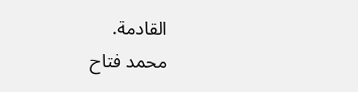القادمة.
محمد فتاح